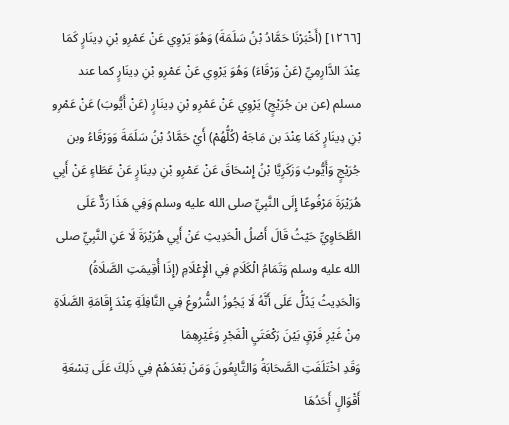[١٢٦٦] (أَخْبَرْنَا حَمَّادُ بْنُ سَلَمَةَ) وَهُوَ يَرْوِي عَنْ عَمْرِو بْنِ دِينَارٍ كَمَا عِنْدَ الدَّارِمِيِّ (عَنْ وَرْقَاءَ) وَهُوَ يَرْوِي عَنْ عَمْرِو بْنِ دِينَارٍ كما عند مسلم (عن بن جُرَيْجٍ) يَرْوِي عَنْ عَمْرِو بْنِ دِينَارٍ (عَنْ أَيُّوبَ) عَنْ عَمْرِو بْنِ دِينَارٍ كَمَا عِنْدَ بن مَاجَهْ (كُلُّهُمْ) أَيْ حَمَّادُ بْنُ سَلَمَةَ وَوَرْقَاءُ وبن جُرَيْجٍ وَأَيُّوبُ وَزَكَرِيَّا بْنُ إِسْحَاقَ عَنْ عَمْرِو بْنِ دِينَارٍ عَنْ عَطَاءٍ عَنْ أَبِي هُرَيْرَةَ مَرْفُوعًا إِلَى النَّبِيِّ صلى الله عليه وسلم وَفِي هَذَا رَدٌّ عَلَى الطَّحَاوِيِّ حَيْثُ قَالَ أَصْلُ الْحَدِيثِ عَنْ أَبِي هُرَيْرَةَ لَا عَنِ النَّبِيِّ صلى الله عليه وسلم وَتَمَامُ الْكَلَامِ فِي الْإِعْلَامِ (إِذَا أُقِيمَتِ الصَّلَاةُ) وَالْحَدِيثُ يَدُلُّ عَلَى أَنَّهُ لَا يَجُوزُ الشُّرُوعُ فِي النَّافِلَةِ عِنْدَ إِقَامَةِ الصَّلَاةِ مِنْ غَيْرِ فَرْقٍ بَيْنَ رَكْعَتَيِ الْفَجْرِ وَغَيْرِهِمَا
وَقَدِ اخْتَلَفَتِ الصَّحَابَةُ وَالتَّابِعُونَ وَمَنْ بَعْدَهُمْ فِي ذَلِكَ عَلَى تِسْعَةِ أَقْوَالٍ أَحَدُهَا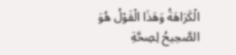الْكَرَاهَةُ وَهَذَا الْقَوْلُ هُوَ الصَّحِيحُ لِصِحَّةِ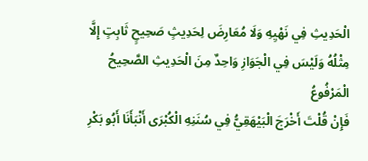الْحَدِيثِ فِي نَهْيِهِ وَلَا مُعَارِضَ لِحَدِيثٍ صَحِيحٍ ثَابِتٍ إِلَّا مِثْلُهُ وَلَيْسَ فِي الْجَوَازِ وَاحِدٌ مِنَ الْحَدِيثِ الصَّحِيحُ الْمَرْفُوعُ
فَإِنْ قُلْتَ أَخْرَجَ الْبَيْهَقِيُّ فِي سُنَنِهِ الْكُبْرَى أَنْبَأَنَا أَبُو بَكْرِ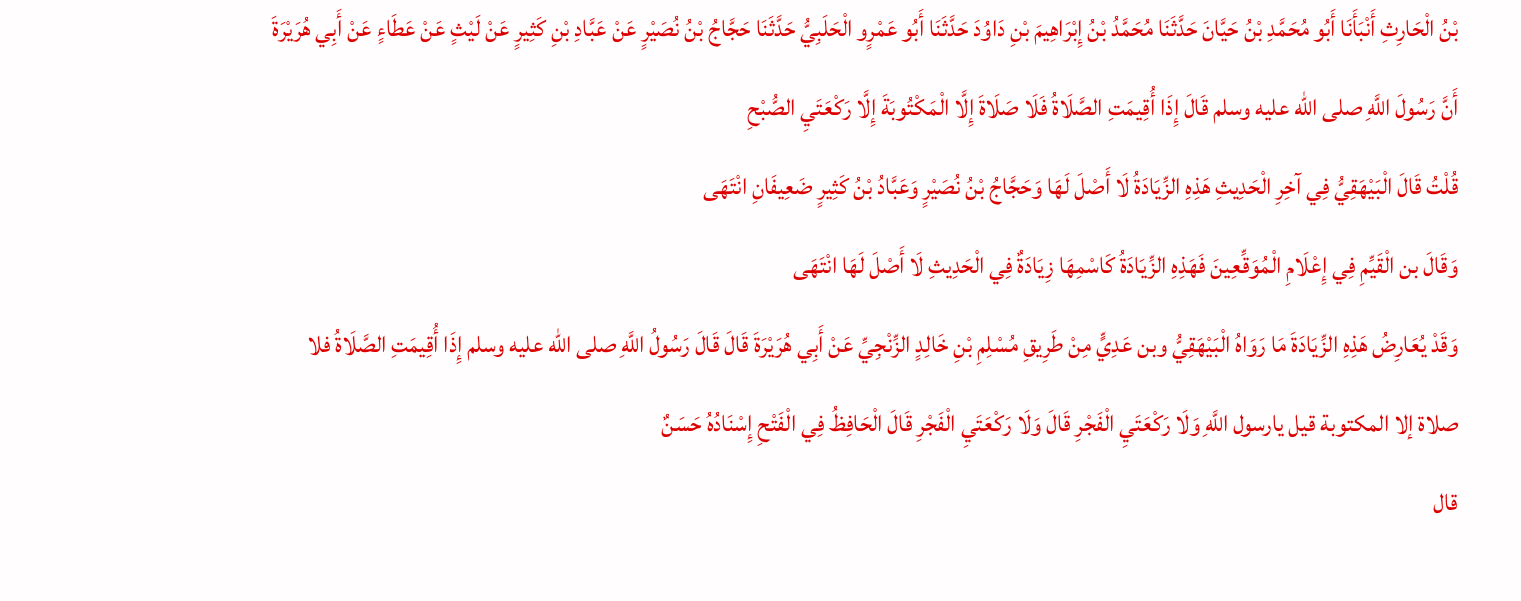بْنُ الْحَارِثِ أَنْبَأَنَا أَبُو مُحَمَّدِ بْنُ حَيَّانَ حَدَّثَنَا مُحَمَّدُ بْنُ إِبْرَاهِيمَ بْنِ دَاوُدَ حَدَّثَنَا أَبُو عَمْرٍو الْحَلَبِيُّ حَدَّثَنَا حَجَّاجُ بْنُ نُصَيْرٍ عَنْ عَبَّادِ بْنِ كَثِيرٍ عَنْ لَيْثٍ عَنْ عَطَاءٍ عَنْ أَبِي هُرَيْرَةَ أَنَّ رَسُولَ اللَّهِ صلى الله عليه وسلم قَالَ إِذَا أُقِيمَتِ الصَّلَاةُ فَلَا صَلَاةَ إِلَّا الْمَكْتُوبَةَ إِلَّا رَكْعَتَيِ الصُّبْحِ
قُلْتُ قَالَ الْبَيْهَقِيُّ فِي آخِرِ الْحَدِيثِ هَذِهِ الزِّيَادَةُ لَا أَصْلَ لَهَا وَحَجَّاجُ بْنُ نُصَيْرٍ وَعَبَّادُ بْنُ كَثِيرٍ ضَعِيفَانِ انْتَهَى
وَقَالَ بن الْقَيِّمِ فِي إِعْلَامِ الْمُوَقِّعِينَ فَهَذِهِ الزِّيَادَةُ كَاسْمِهَا زِيَادَةٌ فِي الْحَدِيثِ لَا أَصْلَ لَهَا انْتَهَى
وَقَدْ يُعَارِضُ هَذِهِ الزِّيَادَةَ مَا رَوَاهُ الْبَيْهَقِيُّ وبن عَدِيٍّ مِنْ طَرِيقِ مُسْلِمِ بْنِ خَالِدٍ الزِّنْجِيِّ عَنْ أَبِي هُرَيْرَةَ قَالَ قَالَ رَسُولُ اللَّهِ صلى الله عليه وسلم إِذَا أُقِيمَتِ الصَّلَاةُ فلا صلاة إلا المكتوبة قيل يارسول اللَّهِ وَلَا رَكْعَتَيِ الْفَجْرِ قَالَ وَلَا رَكْعَتَيِ الْفَجْرِ قَالَ الْحَافِظُ فِي الْفَتْحِ إِسْنَادُهُ حَسَنٌ
قال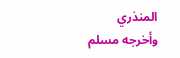المنذري وأخرجه مسلم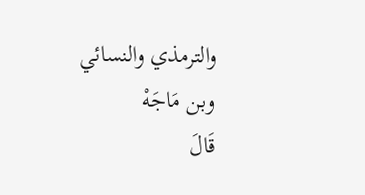والترمذي والنسائي وبن مَاجَهْ
قَالَ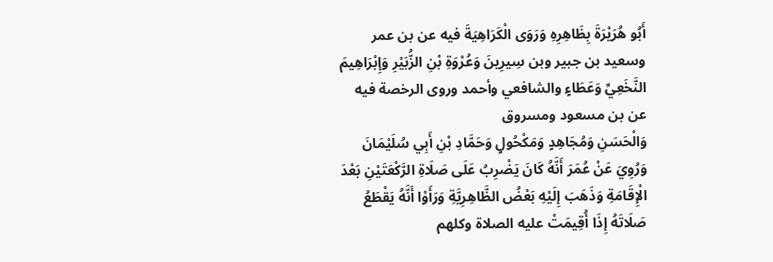أَبُو هُرَيْرَةَ بِظَاهِرِهِ وَرَوَى الْكَرَاهِيَةَ فيه عن بن عمر وسعيد بن جبير وبن سِيرِينَ وَعُرْوَةِ بْنِ الزُّبَيْرِ وَإِبْرَاهِيمَ النَّخَعِيِّ وَعَطَاءٍ والشافعي وأحمد وروى الرخصة فيه عن بن مسعود ومسروق
وَالْحَسَنِ وَمُجَاهِدٍ وَمَكْحُولٍ وَحَمَّادِ بْنِ أَبِي سُلَيْمَانَ وَرُوِيَ عَنْ عُمَرَ أَنَّهُ كَانَ يَضْرِبُ عَلَى صَلَاةِ الرَّكْعَتَيْنِ بَعْدَ الْإِقَامَةِ وَذَهَبَ إِلَيْهِ بَعْضُ الظَّاهِرِيَّةِ وَرَأَوْا أَنَّهُ يَقْطَعُ صَلَاتَهُ إِذَا أُقِيمَتْ عليه الصلاة وكلهم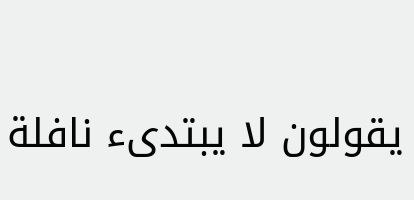يقولون لا يبتدىء نافلة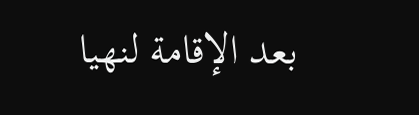بعد الإقامة لنهيا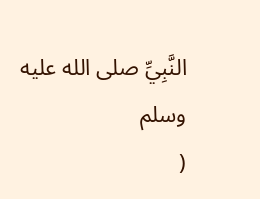النَّبِيِّ صلى الله عليه وسلم
(